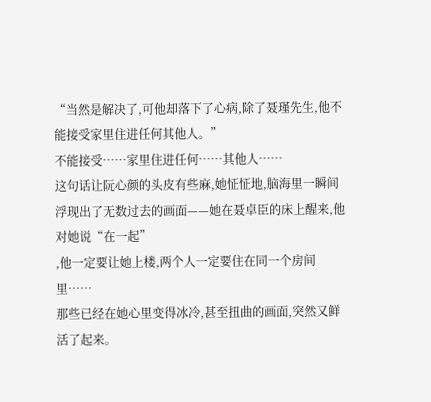“当然是解决了,可他却落下了心病,除了聂瑾先生,他不能接受家里住进任何其他人。”
不能接受……家里住进任何……其他人……
这句话让阮心颜的头皮有些麻,她怔怔地,脑海里一瞬间浮现出了无数过去的画面——她在聂卓臣的床上醒来,他对她说“在一起”
,他一定要让她上楼,两个人一定要住在同一个房间里……
那些已经在她心里变得冰冷,甚至扭曲的画面,突然又鲜活了起来。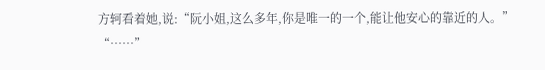方轲看着她,说:“阮小姐,这么多年,你是唯一的一个,能让他安心的靠近的人。”
“……”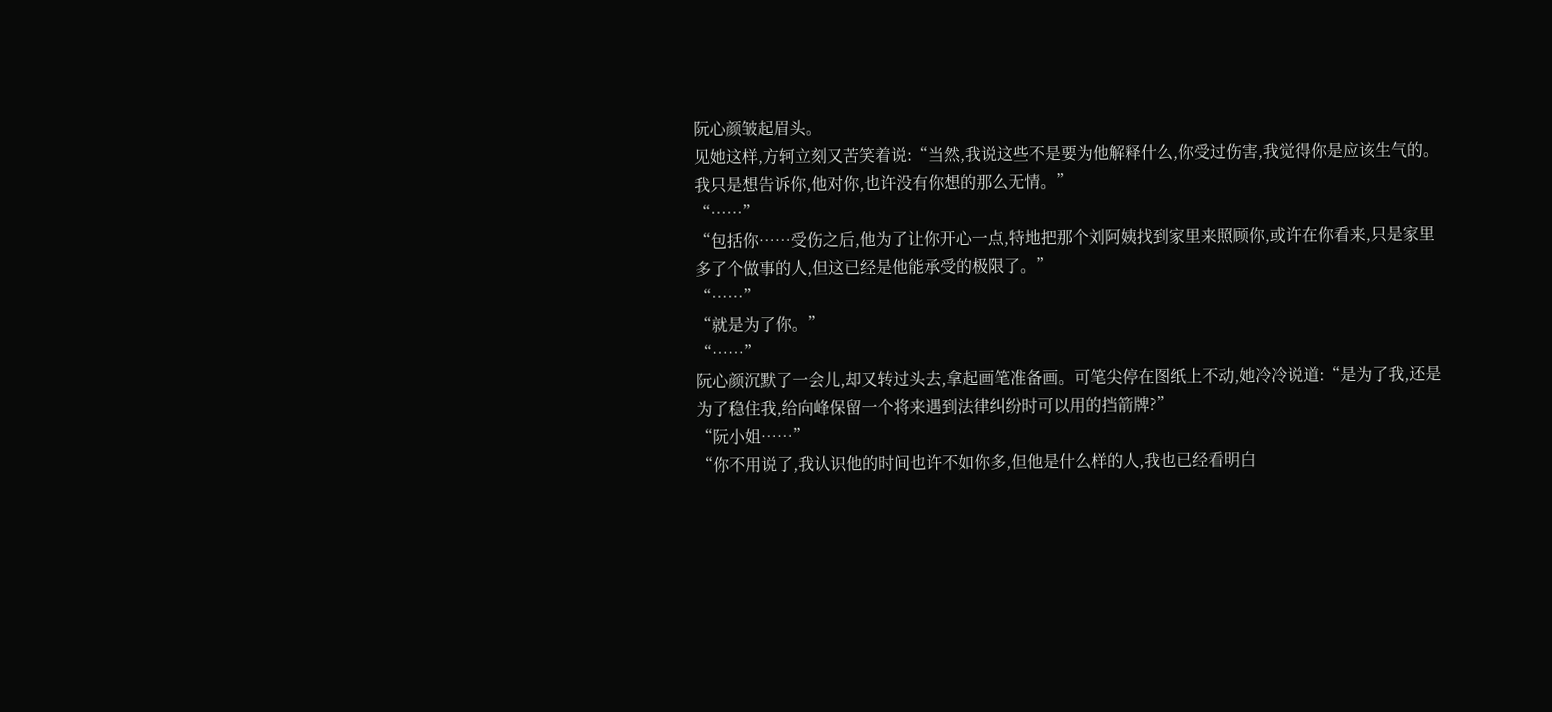阮心颜皱起眉头。
见她这样,方轲立刻又苦笑着说:“当然,我说这些不是要为他解释什么,你受过伤害,我觉得你是应该生气的。我只是想告诉你,他对你,也许没有你想的那么无情。”
“……”
“包括你……受伤之后,他为了让你开心一点,特地把那个刘阿姨找到家里来照顾你,或许在你看来,只是家里多了个做事的人,但这已经是他能承受的极限了。”
“……”
“就是为了你。”
“……”
阮心颜沉默了一会儿,却又转过头去,拿起画笔准备画。可笔尖停在图纸上不动,她冷冷说道:“是为了我,还是为了稳住我,给向峰保留一个将来遇到法律纠纷时可以用的挡箭牌?”
“阮小姐……”
“你不用说了,我认识他的时间也许不如你多,但他是什么样的人,我也已经看明白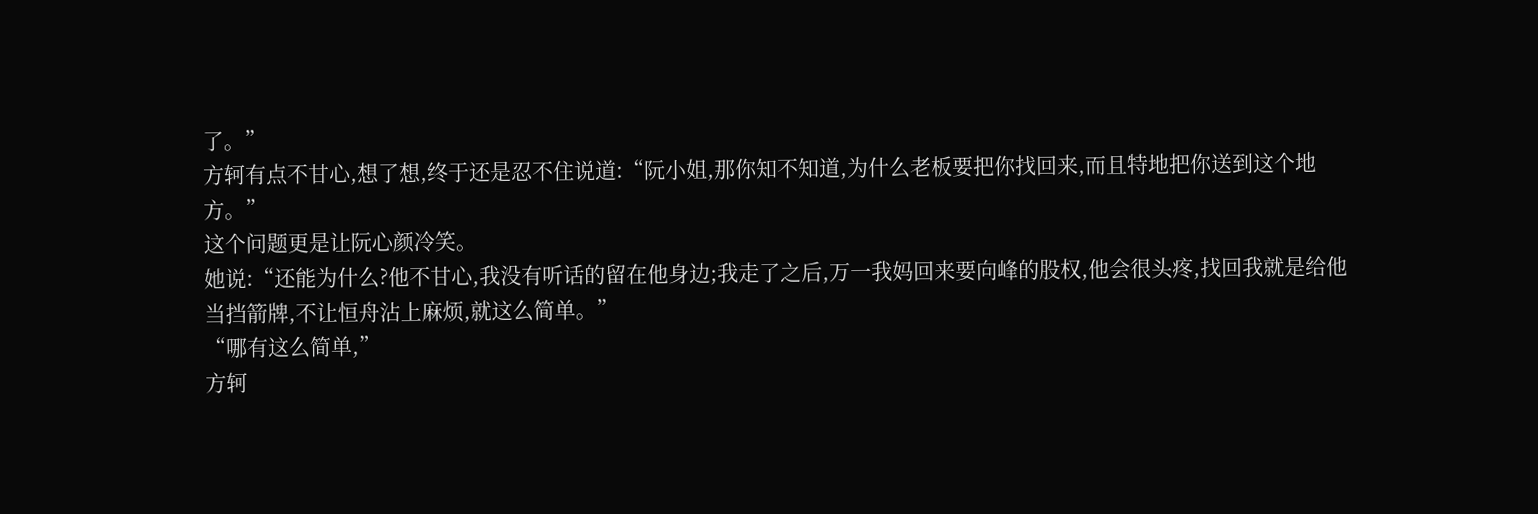了。”
方轲有点不甘心,想了想,终于还是忍不住说道:“阮小姐,那你知不知道,为什么老板要把你找回来,而且特地把你送到这个地方。”
这个问题更是让阮心颜冷笑。
她说:“还能为什么?他不甘心,我没有听话的留在他身边;我走了之后,万一我妈回来要向峰的股权,他会很头疼,找回我就是给他当挡箭牌,不让恒舟沾上麻烦,就这么简单。”
“哪有这么简单,”
方轲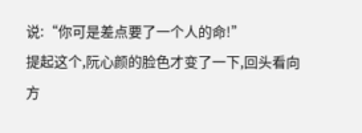说:“你可是差点要了一个人的命!”
提起这个,阮心颜的脸色才变了一下,回头看向方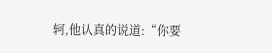轲,他认真的说道:“你要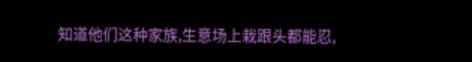知道他们这种家族,生意场上栽跟头都能忍,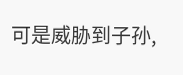可是威胁到子孙,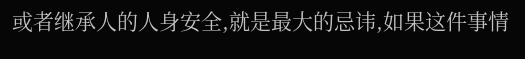或者继承人的人身安全,就是最大的忌讳,如果这件事情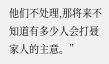他们不处理,那将来不知道有多少人会打聂家人的主意。”